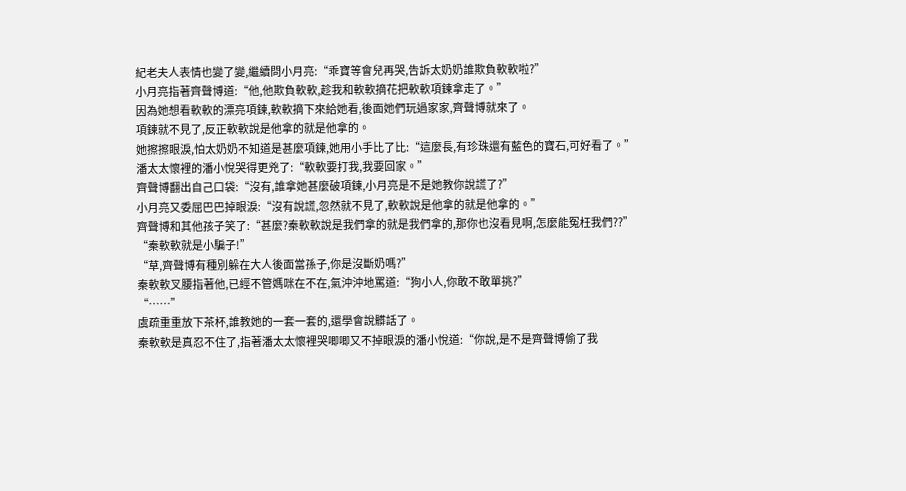紀老夫人表情也變了變,繼續問小月亮:“乖寶等會兒再哭,告訴太奶奶誰欺負軟軟啦?”
小月亮指著齊聲博道:“他,他欺負軟軟,趁我和軟軟摘花把軟軟項鍊拿走了。”
因為她想看軟軟的漂亮項鍊,軟軟摘下來給她看,後面她們玩過家家,齊聲博就來了。
項鍊就不見了,反正軟軟說是他拿的就是他拿的。
她擦擦眼淚,怕太奶奶不知道是甚麼項鍊,她用小手比了比:“這麼長,有珍珠還有藍色的寶石,可好看了。”
潘太太懷裡的潘小悅哭得更兇了:“軟軟要打我,我要回家。”
齊聲博翻出自己口袋:“沒有,誰拿她甚麼破項鍊,小月亮是不是她教你說謊了?”
小月亮又委屈巴巴掉眼淚:“沒有說謊,忽然就不見了,軟軟說是他拿的就是他拿的。”
齊聲博和其他孩子笑了:“甚麼?秦軟軟說是我們拿的就是我們拿的,那你也沒看見啊,怎麼能冤枉我們??”
“秦軟軟就是小騙子!”
“草,齊聲博有種別躲在大人後面當孫子,你是沒斷奶嗎?”
秦軟軟叉腰指著他,已經不管媽咪在不在,氣沖沖地罵道:“狗小人,你敢不敢單挑?”
“……”
虞疏重重放下茶杯,誰教她的一套一套的,還學會說髒話了。
秦軟軟是真忍不住了,指著潘太太懷裡哭唧唧又不掉眼淚的潘小悅道:“你說,是不是齊聲博偷了我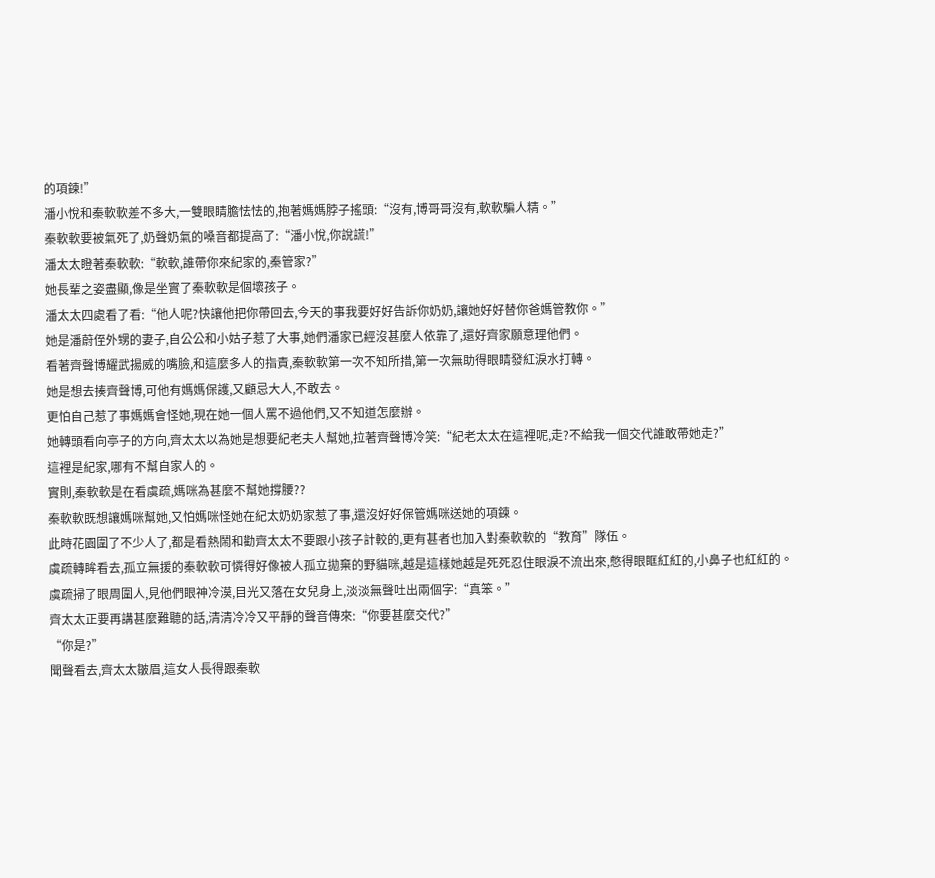的項鍊!”
潘小悅和秦軟軟差不多大,一雙眼睛膽怯怯的,抱著媽媽脖子搖頭:“沒有,博哥哥沒有,軟軟騙人精。”
秦軟軟要被氣死了,奶聲奶氣的嗓音都提高了:“潘小悅,你說謊!”
潘太太瞪著秦軟軟:“軟軟,誰帶你來紀家的,秦管家?”
她長輩之姿盡顯,像是坐實了秦軟軟是個壞孩子。
潘太太四處看了看:“他人呢?快讓他把你帶回去,今天的事我要好好告訴你奶奶,讓她好好替你爸媽管教你。”
她是潘蔚侄外甥的妻子,自公公和小姑子惹了大事,她們潘家已經沒甚麼人依靠了,還好齊家願意理他們。
看著齊聲博耀武揚威的嘴臉,和這麼多人的指責,秦軟軟第一次不知所措,第一次無助得眼睛發紅淚水打轉。
她是想去揍齊聲博,可他有媽媽保護,又顧忌大人,不敢去。
更怕自己惹了事媽媽會怪她,現在她一個人罵不過他們,又不知道怎麼辦。
她轉頭看向亭子的方向,齊太太以為她是想要紀老夫人幫她,拉著齊聲博冷笑:“紀老太太在這裡呢,走?不給我一個交代誰敢帶她走?”
這裡是紀家,哪有不幫自家人的。
實則,秦軟軟是在看虞疏,媽咪為甚麼不幫她撐腰??
秦軟軟既想讓媽咪幫她,又怕媽咪怪她在紀太奶奶家惹了事,還沒好好保管媽咪送她的項鍊。
此時花園圍了不少人了,都是看熱鬧和勸齊太太不要跟小孩子計較的,更有甚者也加入對秦軟軟的“教育”隊伍。
虞疏轉眸看去,孤立無援的秦軟軟可憐得好像被人孤立拋棄的野貓咪,越是這樣她越是死死忍住眼淚不流出來,憋得眼眶紅紅的,小鼻子也紅紅的。
虞疏掃了眼周圍人,見他們眼神冷漠,目光又落在女兒身上,淡淡無聲吐出兩個字:“真笨。”
齊太太正要再講甚麼難聽的話,清清冷冷又平靜的聲音傳來:“你要甚麼交代?”
“你是?”
聞聲看去,齊太太皺眉,這女人長得跟秦軟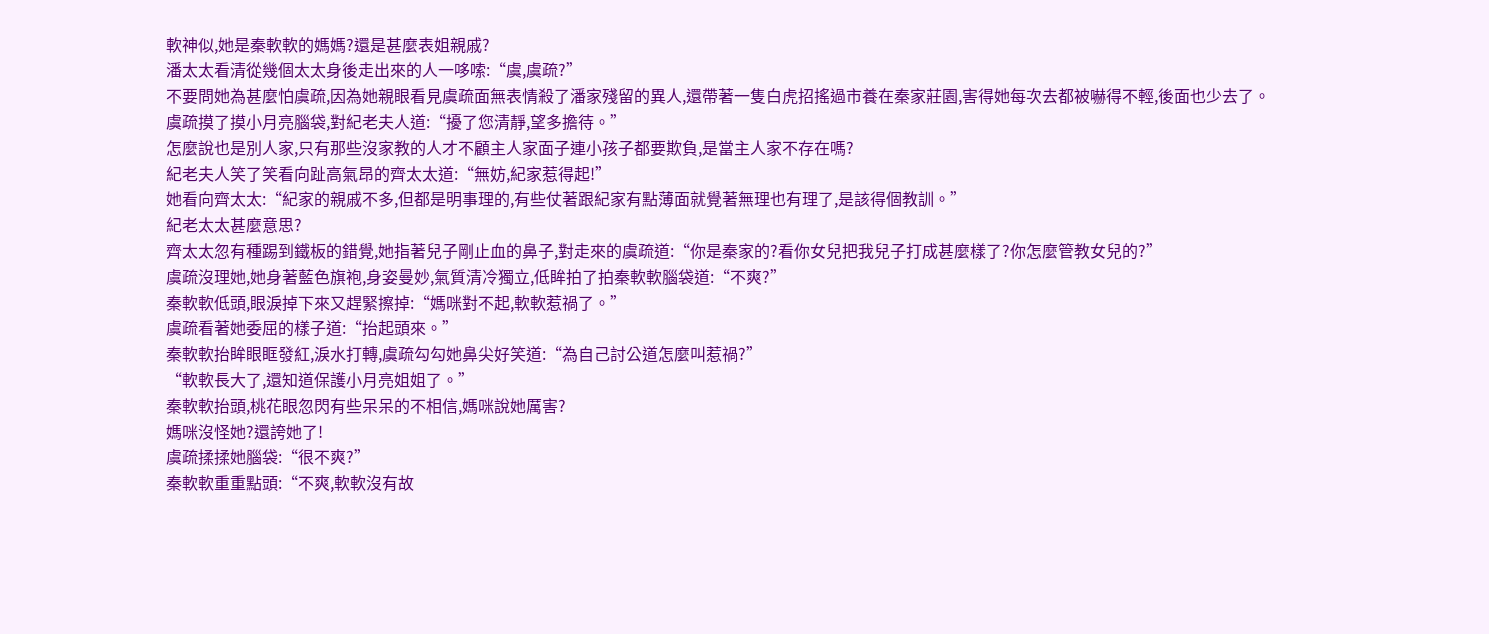軟神似,她是秦軟軟的媽媽?還是甚麼表姐親戚?
潘太太看清從幾個太太身後走出來的人一哆嗦:“虞,虞疏?”
不要問她為甚麼怕虞疏,因為她親眼看見虞疏面無表情殺了潘家殘留的異人,還帶著一隻白虎招搖過市養在秦家莊園,害得她每次去都被嚇得不輕,後面也少去了。
虞疏摸了摸小月亮腦袋,對紀老夫人道:“擾了您清靜,望多擔待。”
怎麼說也是別人家,只有那些沒家教的人才不顧主人家面子連小孩子都要欺負,是當主人家不存在嗎?
紀老夫人笑了笑看向趾高氣昂的齊太太道:“無妨,紀家惹得起!”
她看向齊太太:“紀家的親戚不多,但都是明事理的,有些仗著跟紀家有點薄面就覺著無理也有理了,是該得個教訓。”
紀老太太甚麼意思?
齊太太忽有種踢到鐵板的錯覺,她指著兒子剛止血的鼻子,對走來的虞疏道:“你是秦家的?看你女兒把我兒子打成甚麼樣了?你怎麼管教女兒的?”
虞疏沒理她,她身著藍色旗袍,身姿曼妙,氣質清冷獨立,低眸拍了拍秦軟軟腦袋道:“不爽?”
秦軟軟低頭,眼淚掉下來又趕緊擦掉:“媽咪對不起,軟軟惹禍了。”
虞疏看著她委屈的樣子道:“抬起頭來。”
秦軟軟抬眸眼眶發紅,淚水打轉,虞疏勾勾她鼻尖好笑道:“為自己討公道怎麼叫惹禍?”
“軟軟長大了,還知道保護小月亮姐姐了。”
秦軟軟抬頭,桃花眼忽閃有些呆呆的不相信,媽咪說她厲害?
媽咪沒怪她?還誇她了!
虞疏揉揉她腦袋:“很不爽?”
秦軟軟重重點頭:“不爽,軟軟沒有故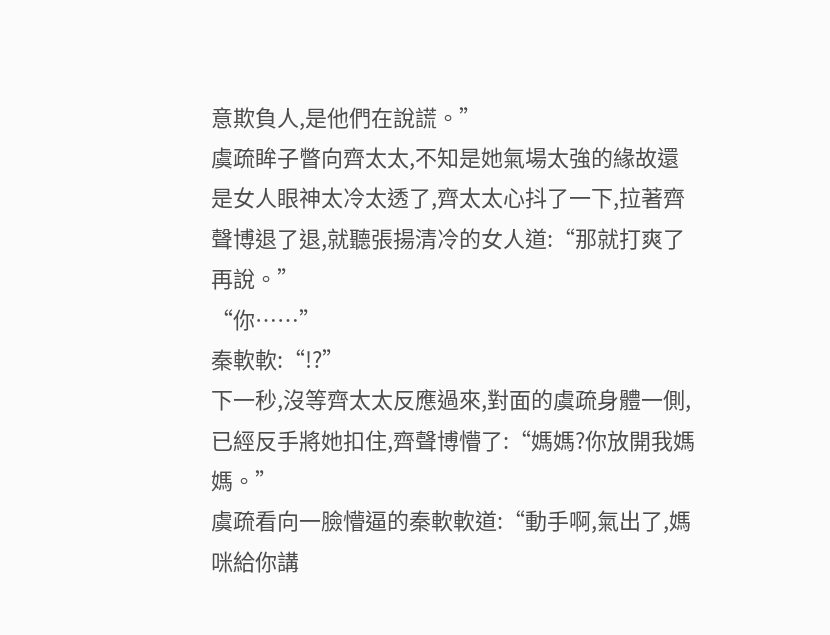意欺負人,是他們在說謊。”
虞疏眸子瞥向齊太太,不知是她氣場太強的緣故還是女人眼神太冷太透了,齊太太心抖了一下,拉著齊聲博退了退,就聽張揚清冷的女人道:“那就打爽了再說。”
“你……”
秦軟軟:“!?”
下一秒,沒等齊太太反應過來,對面的虞疏身體一側,已經反手將她扣住,齊聲博懵了:“媽媽?你放開我媽媽。”
虞疏看向一臉懵逼的秦軟軟道:“動手啊,氣出了,媽咪給你講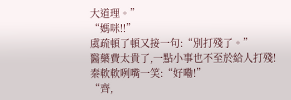大道理。”
“媽咪!!”
虞疏頓了頓又接一句:“別打殘了。”
醫藥費太貴了,一點小事也不至於給人打殘!
秦軟軟咧嘴一笑:“好嘞!”
“齊,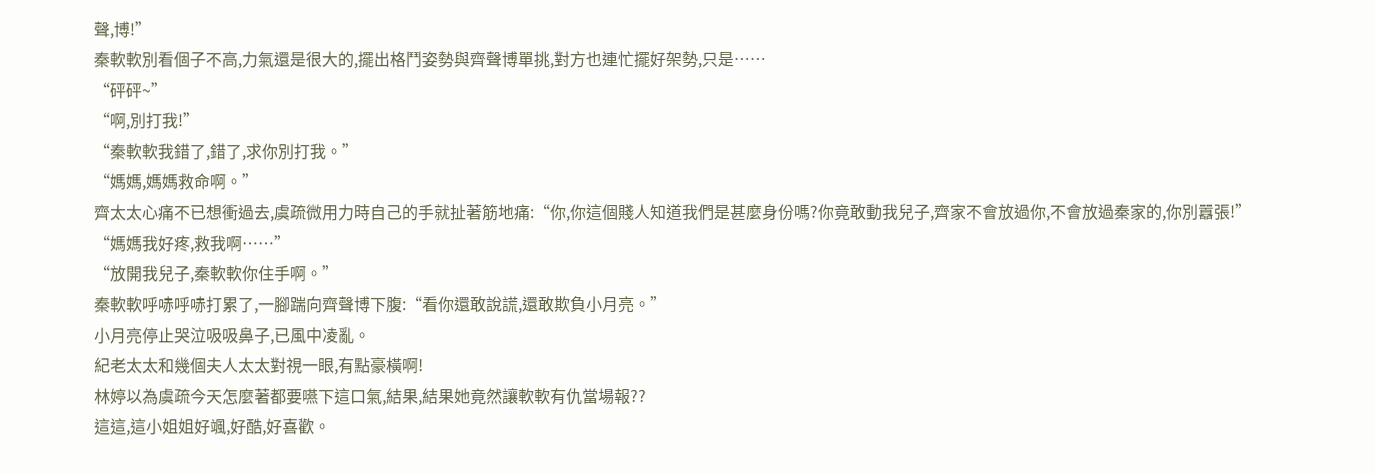聲,博!”
秦軟軟別看個子不高,力氣還是很大的,擺出格鬥姿勢與齊聲博單挑,對方也連忙擺好架勢,只是……
“砰砰~”
“啊,別打我!”
“秦軟軟我錯了,錯了,求你別打我。”
“媽媽,媽媽救命啊。”
齊太太心痛不已想衝過去,虞疏微用力時自己的手就扯著筋地痛:“你,你這個賤人知道我們是甚麼身份嗎?你竟敢動我兒子,齊家不會放過你,不會放過秦家的,你別囂張!”
“媽媽我好疼,救我啊……”
“放開我兒子,秦軟軟你住手啊。”
秦軟軟呼哧呼哧打累了,一腳踹向齊聲博下腹:“看你還敢說謊,還敢欺負小月亮。”
小月亮停止哭泣吸吸鼻子,已風中凌亂。
紀老太太和幾個夫人太太對視一眼,有點豪橫啊!
林婷以為虞疏今天怎麼著都要嚥下這口氣,結果,結果她竟然讓軟軟有仇當場報??
這這,這小姐姐好颯,好酷,好喜歡。